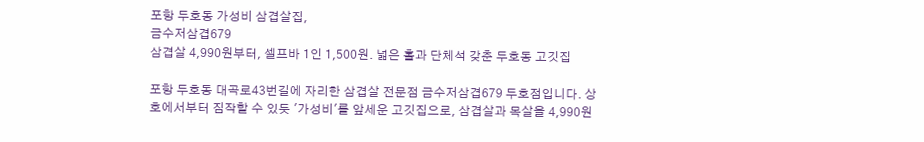포항 두호동 가성비 삼겹살집,
금수저삼겹679
삼겹살 4,990원부터, 셀프바 1인 1,500원. 넓은 홀과 단체석 갖춘 두호동 고깃집

포항 두호동 대곡로43번길에 자리한 삼겹살 전문점 금수저삼겹679 두호점입니다. 상호에서부터 짐작할 수 있듯 '가성비'를 앞세운 고깃집으로, 삼겹살과 목살을 4,990원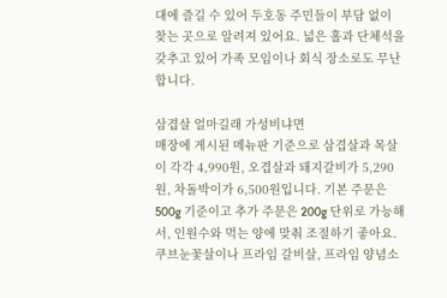대에 즐길 수 있어 두호동 주민들이 부담 없이 찾는 곳으로 알려져 있어요. 넓은 홀과 단체석을 갖추고 있어 가족 모임이나 회식 장소로도 무난합니다.

삼겹살 얼마길래 가성비냐면
매장에 게시된 메뉴판 기준으로 삼겹살과 목살이 각각 4,990원, 오겹살과 돼지갈비가 5,290원, 차돌박이가 6,500원입니다. 기본 주문은 500g 기준이고 추가 주문은 200g 단위로 가능해서, 인원수와 먹는 양에 맞춰 조절하기 좋아요. 쿠브눈꽃살이나 프라임 갈비살, 프라임 양념소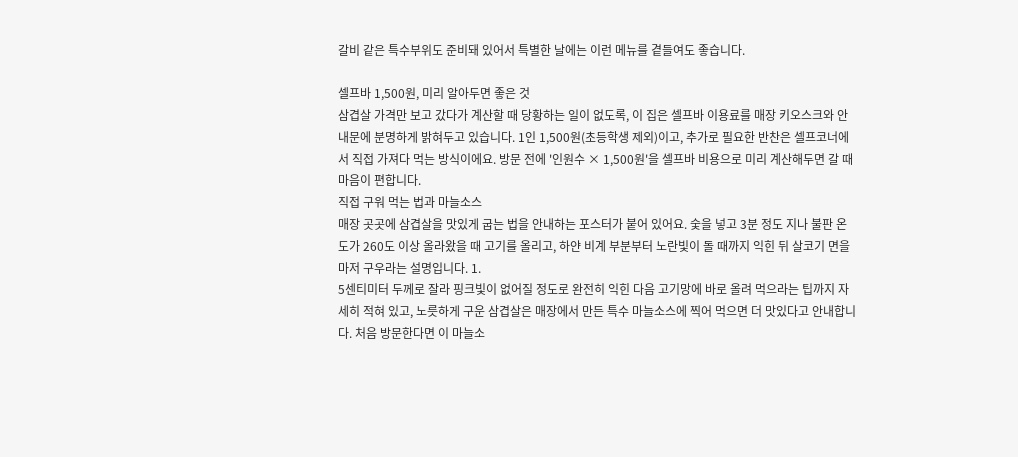갈비 같은 특수부위도 준비돼 있어서 특별한 날에는 이런 메뉴를 곁들여도 좋습니다.

셀프바 1,500원, 미리 알아두면 좋은 것
삼겹살 가격만 보고 갔다가 계산할 때 당황하는 일이 없도록, 이 집은 셀프바 이용료를 매장 키오스크와 안내문에 분명하게 밝혀두고 있습니다. 1인 1,500원(초등학생 제외)이고, 추가로 필요한 반찬은 셀프코너에서 직접 가져다 먹는 방식이에요. 방문 전에 '인원수 × 1,500원'을 셀프바 비용으로 미리 계산해두면 갈 때 마음이 편합니다.
직접 구워 먹는 법과 마늘소스
매장 곳곳에 삼겹살을 맛있게 굽는 법을 안내하는 포스터가 붙어 있어요. 숯을 넣고 3분 정도 지나 불판 온도가 260도 이상 올라왔을 때 고기를 올리고, 하얀 비계 부분부터 노란빛이 돌 때까지 익힌 뒤 살코기 면을 마저 구우라는 설명입니다. 1.
5센티미터 두께로 잘라 핑크빛이 없어질 정도로 완전히 익힌 다음 고기망에 바로 올려 먹으라는 팁까지 자세히 적혀 있고, 노릇하게 구운 삼겹살은 매장에서 만든 특수 마늘소스에 찍어 먹으면 더 맛있다고 안내합니다. 처음 방문한다면 이 마늘소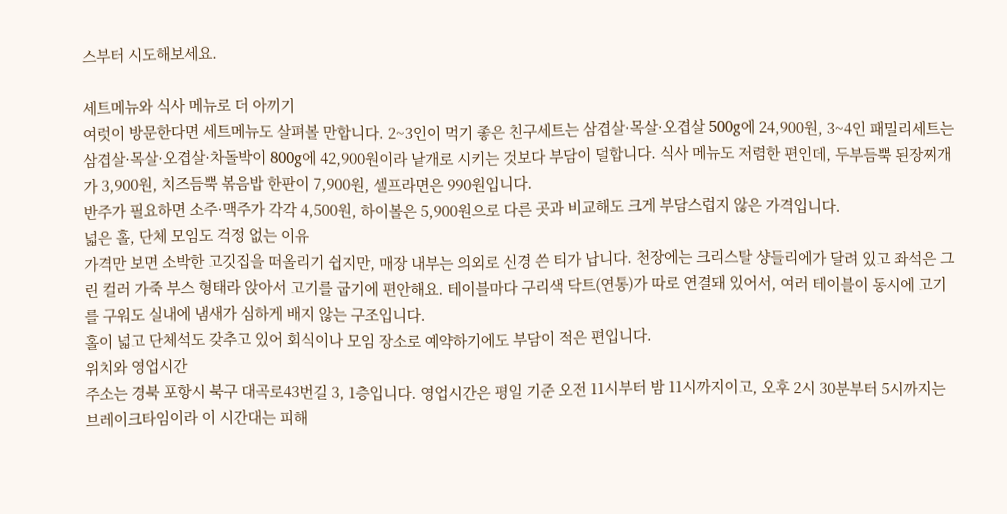스부터 시도해보세요.

세트메뉴와 식사 메뉴로 더 아끼기
여럿이 방문한다면 세트메뉴도 살펴볼 만합니다. 2~3인이 먹기 좋은 친구세트는 삼겹살·목살·오겹살 500g에 24,900원, 3~4인 패밀리세트는 삼겹살·목살·오겹살·차돌박이 800g에 42,900원이라 낱개로 시키는 것보다 부담이 덜합니다. 식사 메뉴도 저렴한 편인데, 두부듬뿍 된장찌개가 3,900원, 치즈듬뿍 볶음밥 한판이 7,900원, 셀프라면은 990원입니다.
반주가 필요하면 소주·맥주가 각각 4,500원, 하이볼은 5,900원으로 다른 곳과 비교해도 크게 부담스럽지 않은 가격입니다.
넓은 홀, 단체 모임도 걱정 없는 이유
가격만 보면 소박한 고깃집을 떠올리기 쉽지만, 매장 내부는 의외로 신경 쓴 티가 납니다. 천장에는 크리스탈 샹들리에가 달려 있고 좌석은 그린 컬러 가죽 부스 형태라 앉아서 고기를 굽기에 편안해요. 테이블마다 구리색 닥트(연통)가 따로 연결돼 있어서, 여러 테이블이 동시에 고기를 구워도 실내에 냄새가 심하게 배지 않는 구조입니다.
홀이 넓고 단체석도 갖추고 있어 회식이나 모임 장소로 예약하기에도 부담이 적은 편입니다.
위치와 영업시간
주소는 경북 포항시 북구 대곡로43번길 3, 1층입니다. 영업시간은 평일 기준 오전 11시부터 밤 11시까지이고, 오후 2시 30분부터 5시까지는 브레이크타임이라 이 시간대는 피해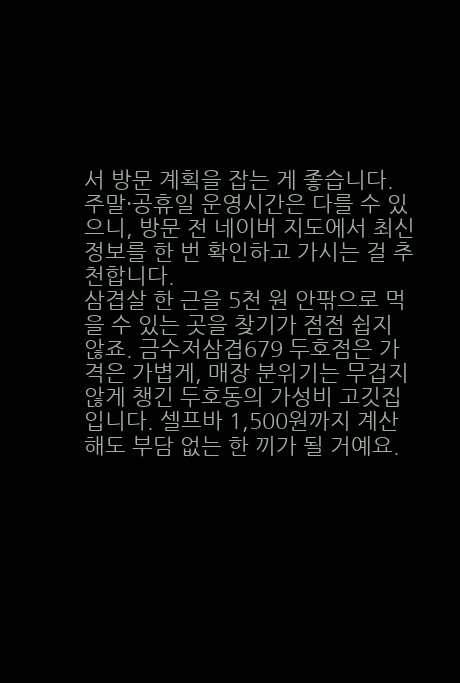서 방문 계획을 잡는 게 좋습니다. 주말·공휴일 운영시간은 다를 수 있으니, 방문 전 네이버 지도에서 최신 정보를 한 번 확인하고 가시는 걸 추천합니다.
삼겹살 한 근을 5천 원 안팎으로 먹을 수 있는 곳을 찾기가 점점 쉽지 않죠. 금수저삼겹679 두호점은 가격은 가볍게, 매장 분위기는 무겁지 않게 챙긴 두호동의 가성비 고깃집입니다. 셀프바 1,500원까지 계산해도 부담 없는 한 끼가 될 거예요.